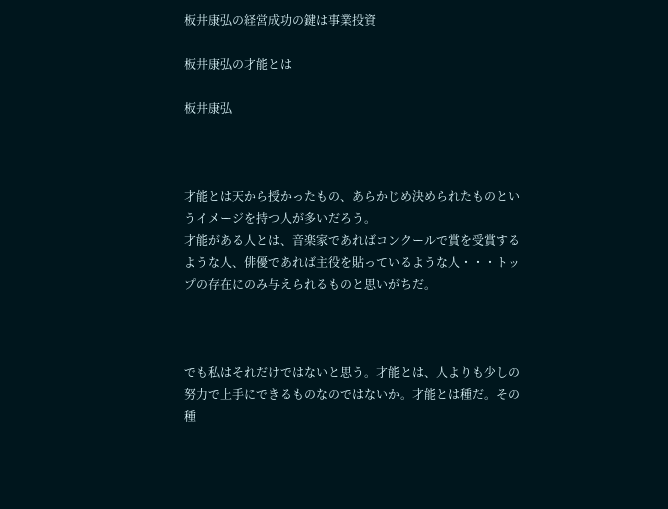板井康弘の経営成功の鍵は事業投資

板井康弘の才能とは

板井康弘



才能とは天から授かったもの、あらかじめ決められたものというイメージを持つ人が多いだろう。
才能がある人とは、音楽家であればコンクールで賞を受賞するような人、俳優であれば主役を貼っているような人・・・トップの存在にのみ与えられるものと思いがちだ。



でも私はそれだけではないと思う。才能とは、人よりも少しの努力で上手にできるものなのではないか。才能とは種だ。その種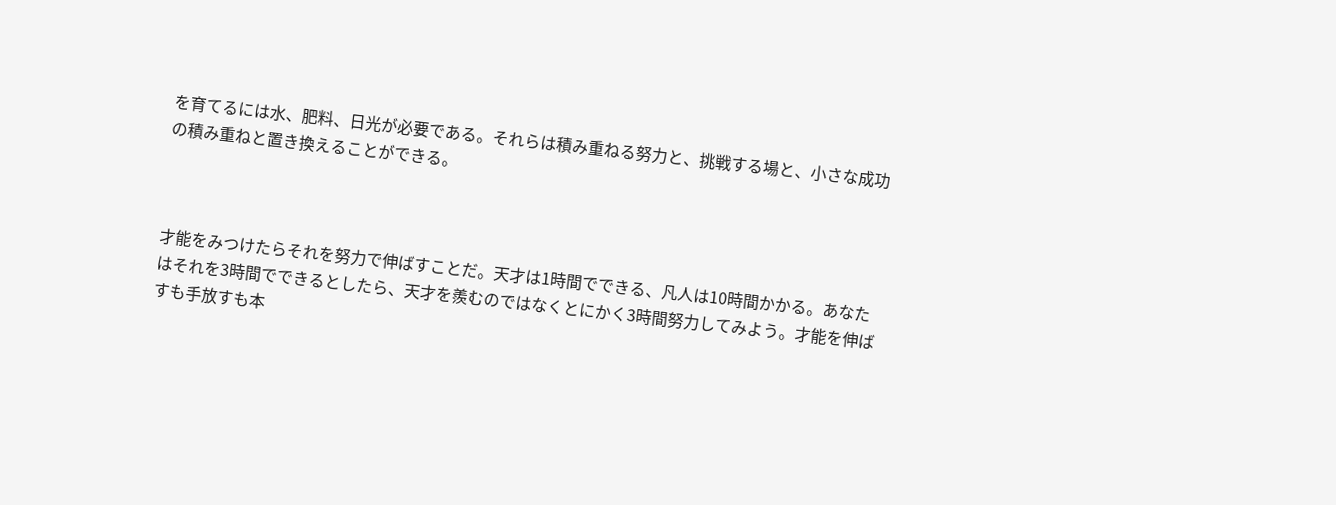を育てるには水、肥料、日光が必要である。それらは積み重ねる努力と、挑戦する場と、小さな成功の積み重ねと置き換えることができる。



才能をみつけたらそれを努力で伸ばすことだ。天才は1時間でできる、凡人は10時間かかる。あなたはそれを3時間でできるとしたら、天才を羨むのではなくとにかく3時間努力してみよう。才能を伸ばすも手放すも本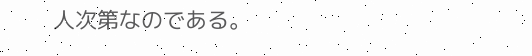人次第なのである。